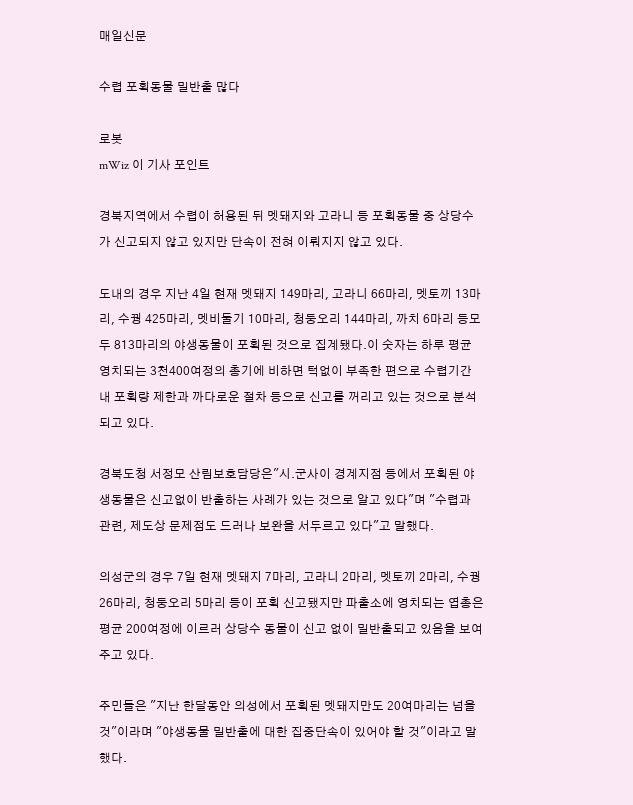매일신문

수렵 포획동물 밀반출 많다

로봇
mWiz 이 기사 포인트

경북지역에서 수렵이 허용된 뒤 멧돼지와 고라니 등 포획동물 중 상당수가 신고되지 않고 있지만 단속이 전혀 이뤄지지 않고 있다.

도내의 경우 지난 4일 현재 멧돼지 149마리, 고라니 66마리, 멧토끼 13마리, 수꿩 425마리, 멧비둘기 10마리, 청둥오리 144마리, 까치 6마리 등모두 813마리의 야생동물이 포획된 것으로 집계됐다.이 숫자는 하루 평균 영치되는 3천400여정의 총기에 비하면 턱없이 부족한 편으로 수렵기간 내 포획량 제한과 까다로운 절차 등으로 신고를 꺼리고 있는 것으로 분석되고 있다.

경북도청 서정모 산림보호담당은"시.군사이 경계지점 등에서 포획된 야생동물은 신고없이 반출하는 사례가 있는 것으로 알고 있다"며 "수렵과 관련, 제도상 문제점도 드러나 보완을 서두르고 있다"고 말했다.

의성군의 경우 7일 현재 멧돼지 7마리, 고라니 2마리, 멧토끼 2마리, 수꿩 26마리, 청둥오리 5마리 등이 포획 신고됐지만 파출소에 영치되는 엽총은평균 200여정에 이르러 상당수 동물이 신고 없이 밀반출되고 있음을 보여주고 있다.

주민들은 "지난 한달동안 의성에서 포획된 멧돼지만도 20여마리는 넘을 것"이라며 "야생동물 밀반출에 대한 집중단속이 있어야 할 것"이라고 말했다.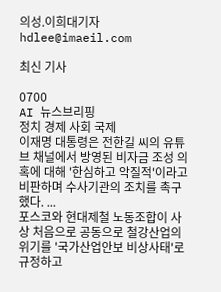의성.이희대기자 hdlee@imaeil.com

최신 기사

0700
AI 뉴스브리핑
정치 경제 사회 국제
이재명 대통령은 전한길 씨의 유튜브 채널에서 방영된 비자금 조성 의혹에 대해 '한심하고 악질적'이라고 비판하며 수사기관의 조치를 촉구했다. ...
포스코와 현대제철 노동조합이 사상 처음으로 공동으로 철강산업의 위기를 '국가산업안보 비상사태'로 규정하고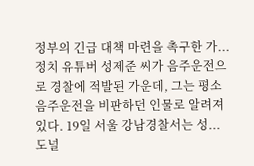정부의 긴급 대책 마련을 촉구한 가...
정치 유튜버 성제준 씨가 음주운전으로 경찰에 적발된 가운데, 그는 평소 음주운전을 비판하던 인물로 알려져 있다. 19일 서울 강남경찰서는 성...
도널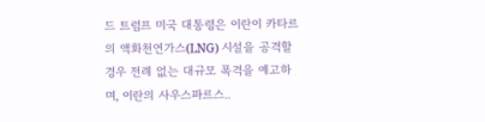드 트럼프 미국 대통령은 이란이 카타르의 액화천연가스(LNG) 시설을 공격할 경우 전례 없는 대규모 폭격을 예고하며, 이란의 사우스파르스..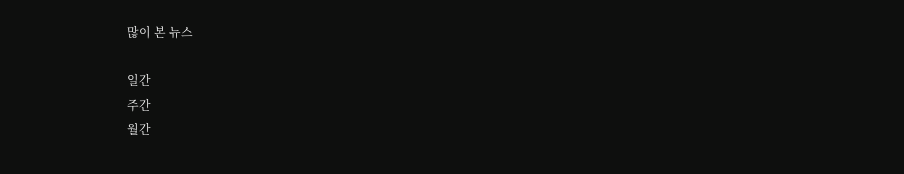많이 본 뉴스

일간
주간
월간